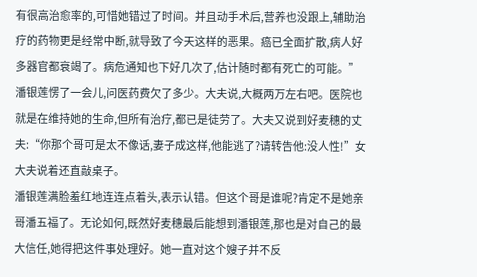有很高治愈率的,可惜她错过了时间。并且动手术后,营养也没跟上,辅助治疗的药物更是经常中断,就导致了今天这样的恶果。癌已全面扩散,病人好多器官都衰竭了。病危通知也下好几次了,估计随时都有死亡的可能。”
潘银莲愣了一会儿,问医药费欠了多少。大夫说,大概两万左右吧。医院也就是在维持她的生命,但所有治疗,都已是徒劳了。大夫又说到好麦穗的丈夫:“你那个哥可是太不像话,妻子成这样,他能逃了?请转告他:没人性!”女大夫说着还直敲桌子。
潘银莲满脸羞红地连连点着头,表示认错。但这个哥是谁呢?肯定不是她亲哥潘五福了。无论如何,既然好麦穗最后能想到潘银莲,那也是对自己的最大信任,她得把这件事处理好。她一直对这个嫂子并不反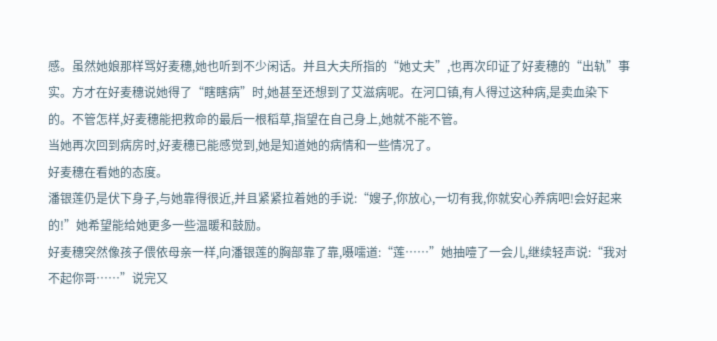感。虽然她娘那样骂好麦穗,她也听到不少闲话。并且大夫所指的“她丈夫”,也再次印证了好麦穗的“出轨”事实。方才在好麦穗说她得了“瞎瞎病”时,她甚至还想到了艾滋病呢。在河口镇,有人得过这种病,是卖血染下的。不管怎样,好麦穗能把救命的最后一根稻草,指望在自己身上,她就不能不管。
当她再次回到病房时,好麦穗已能感觉到,她是知道她的病情和一些情况了。
好麦穗在看她的态度。
潘银莲仍是伏下身子,与她靠得很近,并且紧紧拉着她的手说:“嫂子,你放心,一切有我,你就安心养病吧!会好起来的!”她希望能给她更多一些温暖和鼓励。
好麦穗突然像孩子偎依母亲一样,向潘银莲的胸部靠了靠,嗫嚅道:“莲……”她抽噎了一会儿,继续轻声说:“我对不起你哥……”说完又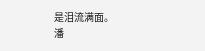是泪流满面。
潘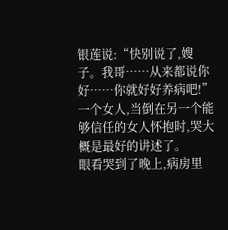银莲说:“快别说了,嫂子。我哥……从来都说你好……你就好好养病吧!”
一个女人,当倒在另一个能够信任的女人怀抱时,哭大概是最好的讲述了。
眼看哭到了晚上,病房里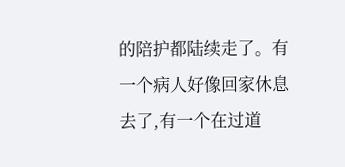的陪护都陆续走了。有一个病人好像回家休息去了,有一个在过道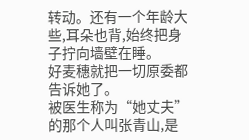转动。还有一个年龄大些,耳朵也背,始终把身子拧向墙壁在睡。
好麦穗就把一切原委都告诉她了。
被医生称为“她丈夫”的那个人叫张青山,是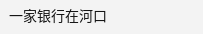一家银行在河口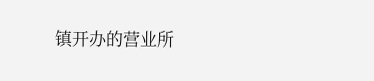镇开办的营业所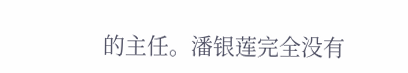的主任。潘银莲完全没有